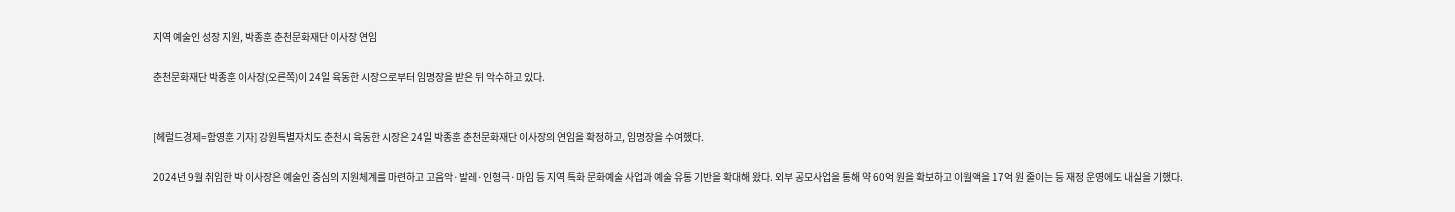지역 예술인 성장 지원, 박종훈 춘천문화재단 이사장 연임

춘천문화재단 박종훈 이사장(오른쪽)이 24일 육동한 시장으로부터 임명장을 받은 뒤 악수하고 있다.


[헤럴드경제=함영훈 기자] 강원특별자치도 춘천시 육동한 시장은 24일 박종훈 춘천문화재단 이사장의 연임을 확정하고, 임명장을 수여했다.

2024년 9월 취임한 박 이사장은 예술인 중심의 지원체계를 마련하고 고음악·발레·인형극·마임 등 지역 특화 문화예술 사업과 예술 유통 기반을 확대해 왔다. 외부 공모사업을 통해 약 60억 원을 확보하고 이월액을 17억 원 줄이는 등 재정 운영에도 내실을 기했다.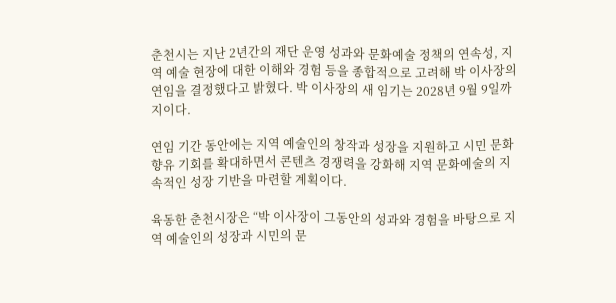춘천시는 지난 2년간의 재단 운영 성과와 문화예술 정책의 연속성, 지역 예술 현장에 대한 이해와 경험 등을 종합적으로 고려해 박 이사장의 연임을 결정했다고 밝혔다. 박 이사장의 새 임기는 2028년 9월 9일까지이다.

연임 기간 동안에는 지역 예술인의 창작과 성장을 지원하고 시민 문화향유 기회를 확대하면서 콘텐츠 경쟁력을 강화해 지역 문화예술의 지속적인 성장 기반을 마련할 계획이다.

육동한 춘천시장은 “박 이사장이 그동안의 성과와 경험을 바탕으로 지역 예술인의 성장과 시민의 문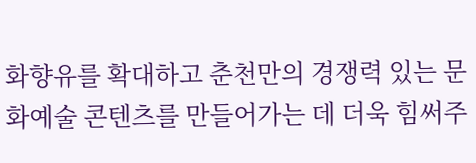화향유를 확대하고 춘천만의 경쟁력 있는 문화예술 콘텐츠를 만들어가는 데 더욱 힘써주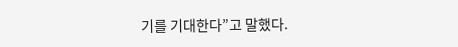기를 기대한다”고 말했다.